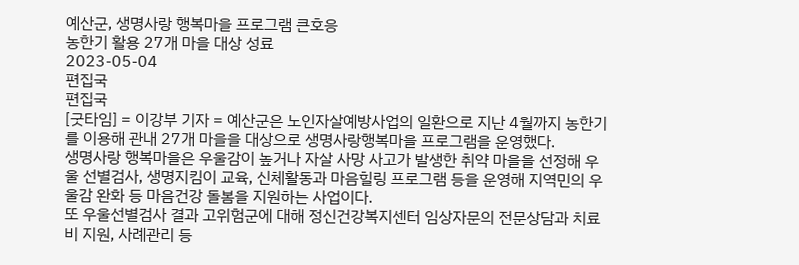예산군, 생명사랑 행복마을 프로그램 큰호응
농한기 활용 27개 마을 대상 성료
2023-05-04
편집국
편집국
[굿타임] = 이강부 기자 = 예산군은 노인자살예방사업의 일환으로 지난 4월까지 농한기를 이용해 관내 27개 마을을 대상으로 생명사랑행복마을 프로그램을 운영했다.
생명사랑 행복마을은 우울감이 높거나 자살 사망 사고가 발생한 취약 마을을 선정해 우울 선별검사, 생명지킴이 교육, 신체활동과 마음힐링 프로그램 등을 운영해 지역민의 우울감 완화 등 마음건강 돌봄을 지원하는 사업이다.
또 우울선별검사 결과 고위험군에 대해 정신건강복지센터 임상자문의 전문상담과 치료비 지원, 사례관리 등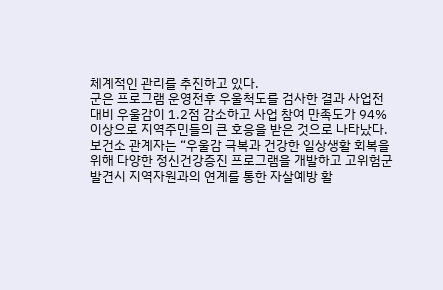체계적인 관리를 추진하고 있다.
군은 프로그램 운영전후 우울척도를 검사한 결과 사업전 대비 우울감이 1.2점 감소하고 사업 참여 만족도가 94% 이상으로 지역주민들의 큰 호응을 받은 것으로 나타났다.
보건소 관계자는 “우울감 극복과 건강한 일상생활 회복을 위해 다양한 정신건강증진 프로그램을 개발하고 고위험군 발견시 지역자원과의 연계를 통한 자살예방 활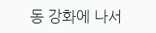동 강화에 나서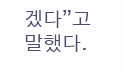겠다”고 말했다.